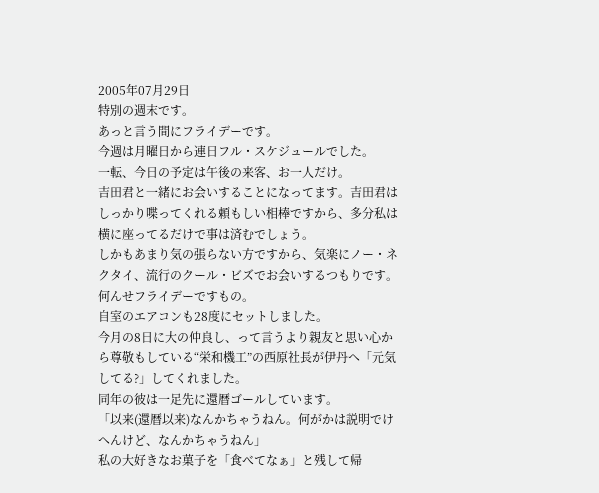2005年07月29日
特別の週末です。
あっと言う間にフライデーです。
今週は月曜日から連日フル・スケジュールでした。
一転、今日の予定は午後の来客、お一人だけ。
吉田君と一緒にお会いすることになってます。吉田君はしっかり喋ってくれる頼もしい相棒ですから、多分私は横に座ってるだけで事は済むでしょう。
しかもあまり気の張らない方ですから、気楽にノー・ネクタイ、流行のクール・ビズでお会いするつもりです。何んせフライデーですもの。
自室のエアコンも28度にセットしました。
今月の8日に大の仲良し、って言うより親友と思い心から尊敬もしている“栄和機工”の西原社長が伊丹へ「元気してる?」してくれました。
同年の彼は一足先に還暦ゴールしています。
「以来(還暦以来)なんかちゃうねん。何がかは説明でけへんけど、なんかちゃうねん」
私の大好きなお菓子を「食べてなぁ」と残して帰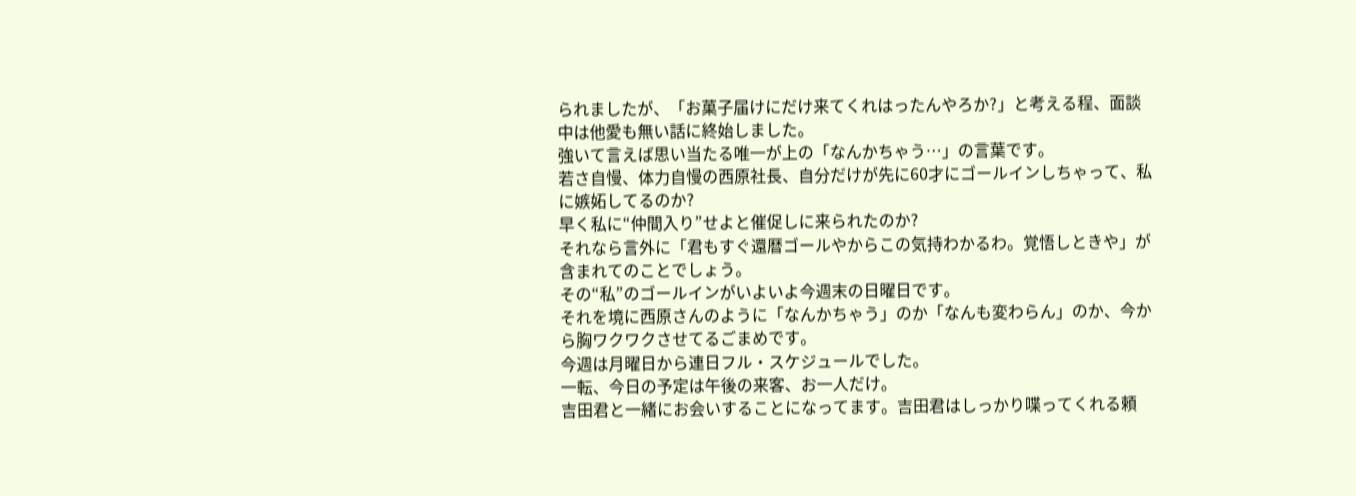られましたが、「お菓子届けにだけ来てくれはったんやろか?」と考える程、面談中は他愛も無い話に終始しました。
強いて言えば思い当たる唯一が上の「なんかちゃう…」の言葉です。
若さ自慢、体力自慢の西原社長、自分だけが先に60才にゴールインしちゃって、私に嫉妬してるのか?
早く私に“仲間入り”せよと催促しに来られたのか?
それなら言外に「君もすぐ還暦ゴールやからこの気持わかるわ。覚悟しときや」が含まれてのことでしょう。
その“私”のゴールインがいよいよ今週末の日曜日です。
それを境に西原さんのように「なんかちゃう」のか「なんも変わらん」のか、今から胸ワクワクさせてるごまめです。
今週は月曜日から連日フル・スケジュールでした。
一転、今日の予定は午後の来客、お一人だけ。
吉田君と一緒にお会いすることになってます。吉田君はしっかり喋ってくれる頼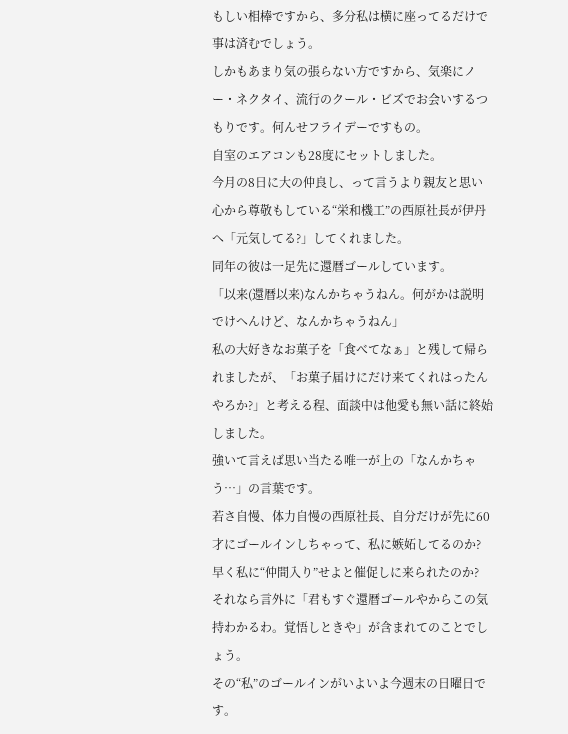もしい相棒ですから、多分私は横に座ってるだけで事は済むでしょう。
しかもあまり気の張らない方ですから、気楽にノー・ネクタイ、流行のクール・ビズでお会いするつもりです。何んせフライデーですもの。
自室のエアコンも28度にセットしました。
今月の8日に大の仲良し、って言うより親友と思い心から尊敬もしている“栄和機工”の西原社長が伊丹へ「元気してる?」してくれました。
同年の彼は一足先に還暦ゴールしています。
「以来(還暦以来)なんかちゃうねん。何がかは説明でけへんけど、なんかちゃうねん」
私の大好きなお菓子を「食べてなぁ」と残して帰られましたが、「お菓子届けにだけ来てくれはったんやろか?」と考える程、面談中は他愛も無い話に終始しました。
強いて言えば思い当たる唯一が上の「なんかちゃう…」の言葉です。
若さ自慢、体力自慢の西原社長、自分だけが先に60才にゴールインしちゃって、私に嫉妬してるのか?
早く私に“仲間入り”せよと催促しに来られたのか?
それなら言外に「君もすぐ還暦ゴールやからこの気持わかるわ。覚悟しときや」が含まれてのことでしょう。
その“私”のゴールインがいよいよ今週末の日曜日です。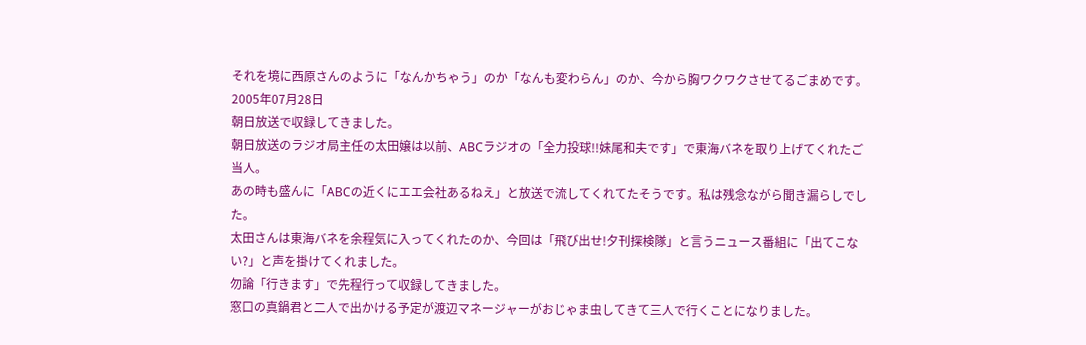それを境に西原さんのように「なんかちゃう」のか「なんも変わらん」のか、今から胸ワクワクさせてるごまめです。
2005年07月28日
朝日放送で収録してきました。
朝日放送のラジオ局主任の太田嬢は以前、ABCラジオの「全力投球!!妹尾和夫です」で東海バネを取り上げてくれたご当人。
あの時も盛んに「ABCの近くにエエ会社あるねえ」と放送で流してくれてたそうです。私は残念ながら聞き漏らしでした。
太田さんは東海バネを余程気に入ってくれたのか、今回は「飛び出せ!夕刊探検隊」と言うニュース番組に「出てこない?」と声を掛けてくれました。
勿論「行きます」で先程行って収録してきました。
窓口の真鍋君と二人で出かける予定が渡辺マネージャーがおじゃま虫してきて三人で行くことになりました。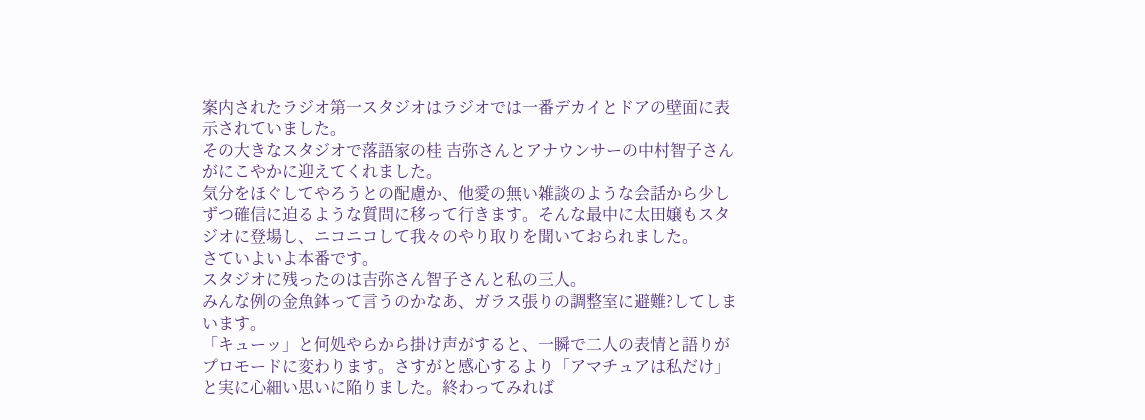案内されたラジオ第一スタジオはラジオでは一番デカイとドアの壁面に表示されていました。
その大きなスタジオで落語家の桂 吉弥さんとアナウンサーの中村智子さんがにこやかに迎えてくれました。
気分をほぐしてやろうとの配慮か、他愛の無い雑談のような会話から少しずつ確信に迫るような質問に移って行きます。そんな最中に太田嬢もスタジオに登場し、ニコニコして我々のやり取りを聞いておられました。
さていよいよ本番です。
スタジオに残ったのは吉弥さん智子さんと私の三人。
みんな例の金魚鉢って言うのかなあ、ガラス張りの調整室に避難?してしまいます。
「キューッ」と何処やらから掛け声がすると、一瞬で二人の表情と語りがプロモードに変わります。さすがと感心するより「アマチュアは私だけ」と実に心細い思いに陥りました。終わってみれば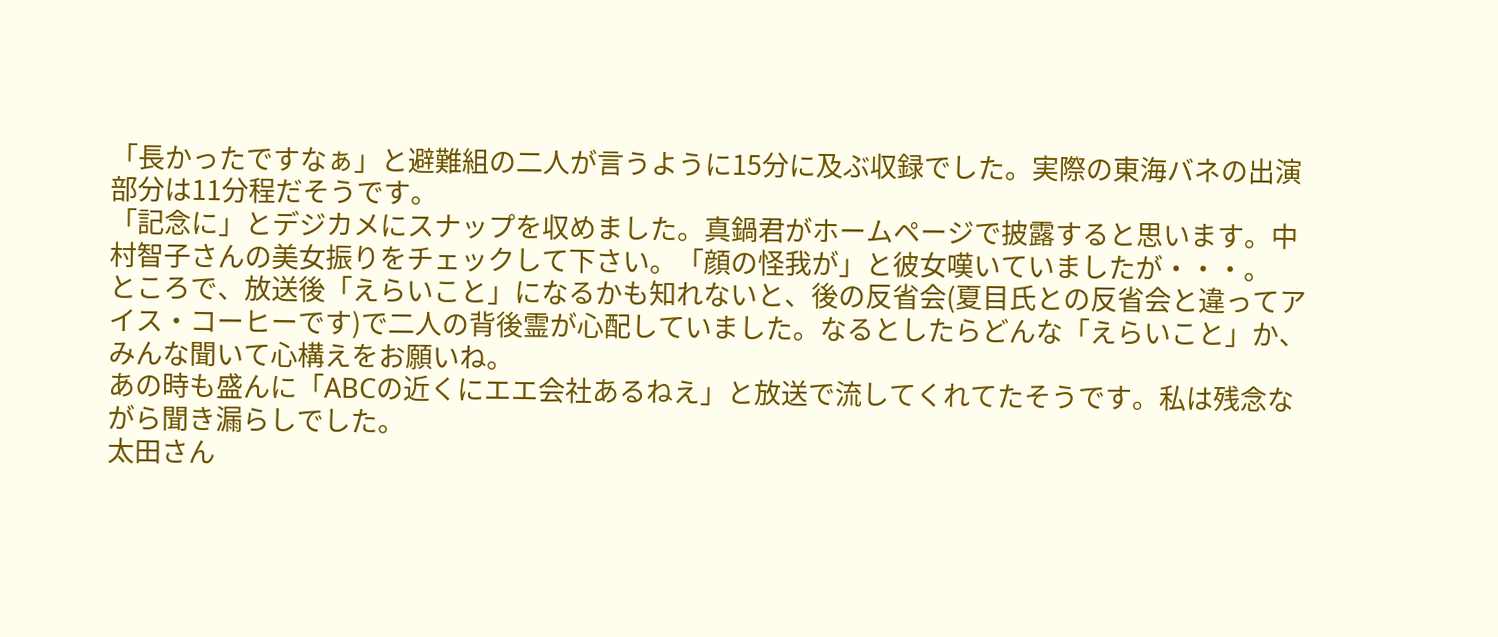「長かったですなぁ」と避難組の二人が言うように15分に及ぶ収録でした。実際の東海バネの出演部分は11分程だそうです。
「記念に」とデジカメにスナップを収めました。真鍋君がホームページで披露すると思います。中村智子さんの美女振りをチェックして下さい。「顔の怪我が」と彼女嘆いていましたが・・・。
ところで、放送後「えらいこと」になるかも知れないと、後の反省会(夏目氏との反省会と違ってアイス・コーヒーです)で二人の背後霊が心配していました。なるとしたらどんな「えらいこと」か、みんな聞いて心構えをお願いね。
あの時も盛んに「ABCの近くにエエ会社あるねえ」と放送で流してくれてたそうです。私は残念ながら聞き漏らしでした。
太田さん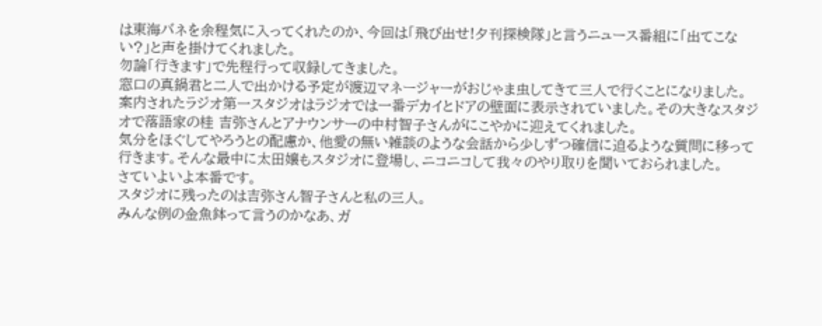は東海バネを余程気に入ってくれたのか、今回は「飛び出せ!夕刊探検隊」と言うニュース番組に「出てこない?」と声を掛けてくれました。
勿論「行きます」で先程行って収録してきました。
窓口の真鍋君と二人で出かける予定が渡辺マネージャーがおじゃま虫してきて三人で行くことになりました。
案内されたラジオ第一スタジオはラジオでは一番デカイとドアの壁面に表示されていました。その大きなスタジオで落語家の桂 吉弥さんとアナウンサーの中村智子さんがにこやかに迎えてくれました。
気分をほぐしてやろうとの配慮か、他愛の無い雑談のような会話から少しずつ確信に迫るような質問に移って行きます。そんな最中に太田嬢もスタジオに登場し、ニコニコして我々のやり取りを聞いておられました。
さていよいよ本番です。
スタジオに残ったのは吉弥さん智子さんと私の三人。
みんな例の金魚鉢って言うのかなあ、ガ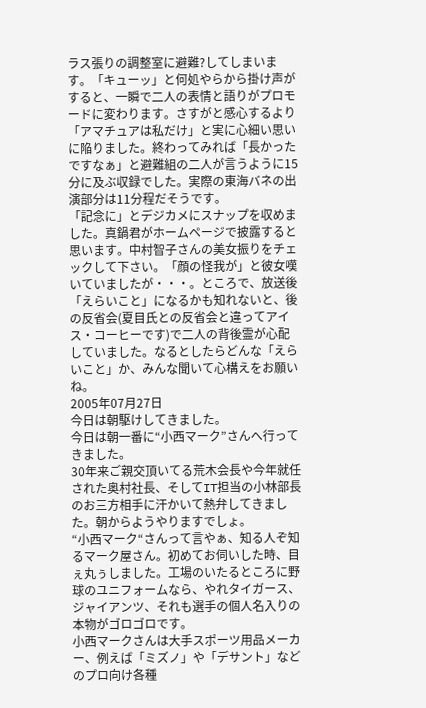ラス張りの調整室に避難?してしまいます。「キューッ」と何処やらから掛け声がすると、一瞬で二人の表情と語りがプロモードに変わります。さすがと感心するより「アマチュアは私だけ」と実に心細い思いに陥りました。終わってみれば「長かったですなぁ」と避難組の二人が言うように15分に及ぶ収録でした。実際の東海バネの出演部分は11分程だそうです。
「記念に」とデジカメにスナップを収めました。真鍋君がホームページで披露すると思います。中村智子さんの美女振りをチェックして下さい。「顔の怪我が」と彼女嘆いていましたが・・・。ところで、放送後「えらいこと」になるかも知れないと、後の反省会(夏目氏との反省会と違ってアイス・コーヒーです)で二人の背後霊が心配していました。なるとしたらどんな「えらいこと」か、みんな聞いて心構えをお願いね。
2005年07月27日
今日は朝駆けしてきました。
今日は朝一番に“小西マーク”さんへ行ってきました。
30年来ご親交頂いてる荒木会長や今年就任された奥村社長、そしてIT担当の小林部長のお三方相手に汗かいて熱弁してきました。朝からようやりますでしょ。
“小西マーク“さんって言やぁ、知る人ぞ知るマーク屋さん。初めてお伺いした時、目ぇ丸ぅしました。工場のいたるところに野球のユニフォームなら、やれタイガース、ジャイアンツ、それも選手の個人名入りの本物がゴロゴロです。
小西マークさんは大手スポーツ用品メーカー、例えば「ミズノ」や「デサント」などのプロ向け各種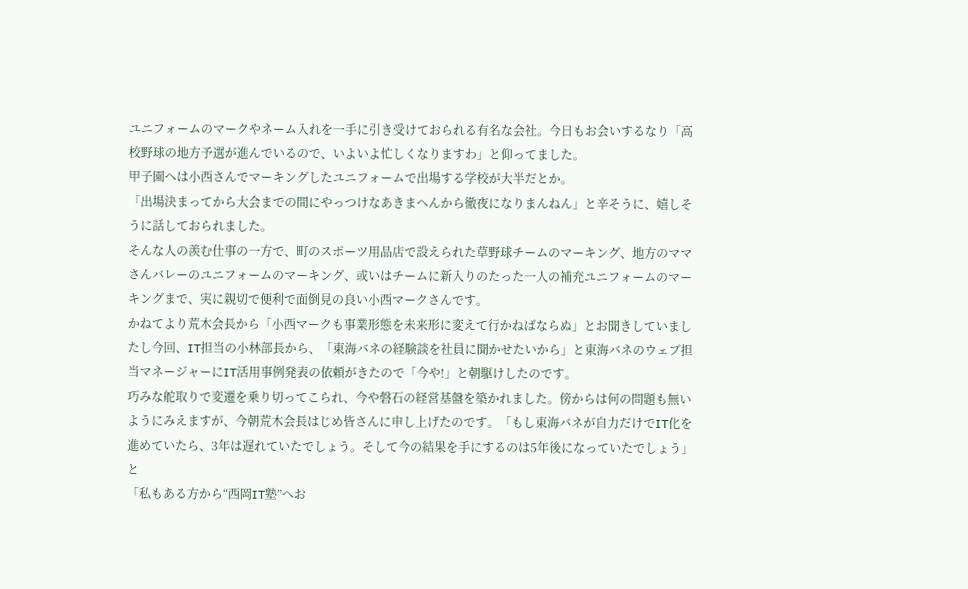ユニフォームのマークやネーム入れを一手に引き受けておられる有名な会社。今日もお会いするなり「高校野球の地方予選が進んでいるので、いよいよ忙しくなりますわ」と仰ってました。
甲子園へは小西さんでマーキングしたユニフォームで出場する学校が大半だとか。
「出場決まってから大会までの間にやっつけなあきまへんから徹夜になりまんねん」と辛そうに、嬉しそうに話しておられました。
そんな人の羨む仕事の一方で、町のスポーツ用品店で設えられた草野球チームのマーキング、地方のママさんバレーのユニフォームのマーキング、或いはチームに新入りのたった一人の補充ユニフォームのマーキングまで、実に親切で便利で面倒見の良い小西マークさんです。
かねてより荒木会長から「小西マークも事業形態を未来形に変えて行かねばならぬ」とお聞きしていましたし今回、IT担当の小林部長から、「東海バネの経験談を社員に聞かせたいから」と東海バネのウェブ担当マネージャーにIT活用事例発表の依頼がきたので「今や!」と朝駆けしたのです。
巧みな舵取りで変遷を乗り切ってこられ、今や磐石の経営基盤を築かれました。傍からは何の問題も無いようにみえますが、今朝荒木会長はじめ皆さんに申し上げたのです。「もし東海バネが自力だけでIT化を進めていたら、3年は遅れていたでしょう。そして今の結果を手にするのは5年後になっていたでしょう」と
「私もある方から“西岡IT塾”へお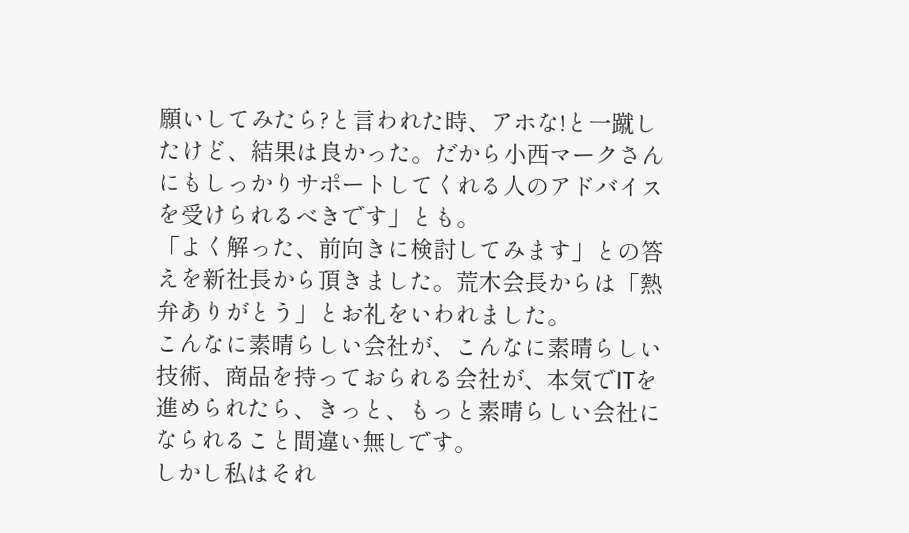願いしてみたら?と言われた時、アホな!と一蹴したけど、結果は良かった。だから小西マークさんにもしっかりサポートしてくれる人のアドバイスを受けられるべきです」とも。
「よく解った、前向きに検討してみます」との答えを新社長から頂きました。荒木会長からは「熱弁ありがとう」とお礼をいわれました。
こんなに素晴らしい会社が、こんなに素晴らしい技術、商品を持っておられる会社が、本気でITを進められたら、きっと、もっと素晴らしい会社になられること間違い無しです。
しかし私はそれ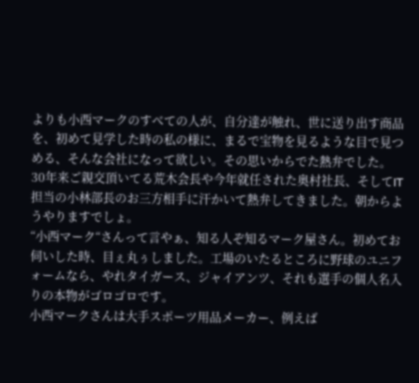よりも小西マークのすべての人が、自分達が触れ、世に送り出す商品を、初めて見学した時の私の様に、まるで宝物を見るような目で見つめる、そんな会社になって欲しい。その思いからでた熱弁でした。
30年来ご親交頂いてる荒木会長や今年就任された奥村社長、そしてIT担当の小林部長のお三方相手に汗かいて熱弁してきました。朝からようやりますでしょ。
“小西マーク“さんって言やぁ、知る人ぞ知るマーク屋さん。初めてお伺いした時、目ぇ丸ぅしました。工場のいたるところに野球のユニフォームなら、やれタイガース、ジャイアンツ、それも選手の個人名入りの本物がゴロゴロです。
小西マークさんは大手スポーツ用品メーカー、例えば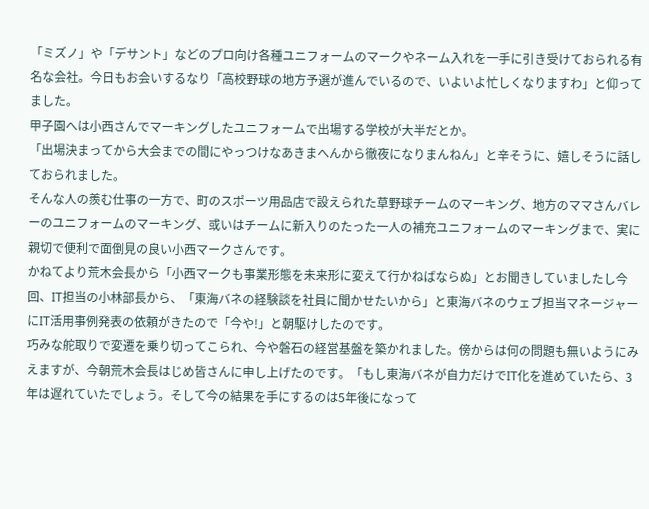「ミズノ」や「デサント」などのプロ向け各種ユニフォームのマークやネーム入れを一手に引き受けておられる有名な会社。今日もお会いするなり「高校野球の地方予選が進んでいるので、いよいよ忙しくなりますわ」と仰ってました。
甲子園へは小西さんでマーキングしたユニフォームで出場する学校が大半だとか。
「出場決まってから大会までの間にやっつけなあきまへんから徹夜になりまんねん」と辛そうに、嬉しそうに話しておられました。
そんな人の羨む仕事の一方で、町のスポーツ用品店で設えられた草野球チームのマーキング、地方のママさんバレーのユニフォームのマーキング、或いはチームに新入りのたった一人の補充ユニフォームのマーキングまで、実に親切で便利で面倒見の良い小西マークさんです。
かねてより荒木会長から「小西マークも事業形態を未来形に変えて行かねばならぬ」とお聞きしていましたし今回、IT担当の小林部長から、「東海バネの経験談を社員に聞かせたいから」と東海バネのウェブ担当マネージャーにIT活用事例発表の依頼がきたので「今や!」と朝駆けしたのです。
巧みな舵取りで変遷を乗り切ってこられ、今や磐石の経営基盤を築かれました。傍からは何の問題も無いようにみえますが、今朝荒木会長はじめ皆さんに申し上げたのです。「もし東海バネが自力だけでIT化を進めていたら、3年は遅れていたでしょう。そして今の結果を手にするのは5年後になって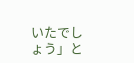いたでしょう」と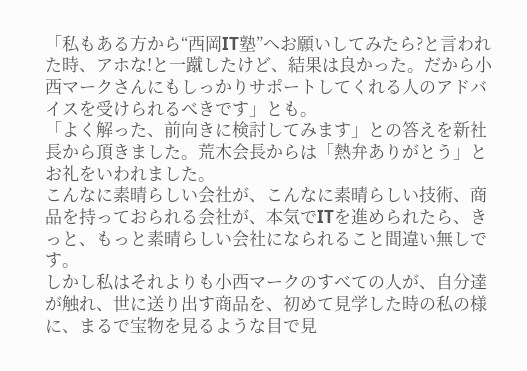「私もある方から“西岡IT塾”へお願いしてみたら?と言われた時、アホな!と一蹴したけど、結果は良かった。だから小西マークさんにもしっかりサポートしてくれる人のアドバイスを受けられるべきです」とも。
「よく解った、前向きに検討してみます」との答えを新社長から頂きました。荒木会長からは「熱弁ありがとう」とお礼をいわれました。
こんなに素晴らしい会社が、こんなに素晴らしい技術、商品を持っておられる会社が、本気でITを進められたら、きっと、もっと素晴らしい会社になられること間違い無しです。
しかし私はそれよりも小西マークのすべての人が、自分達が触れ、世に送り出す商品を、初めて見学した時の私の様に、まるで宝物を見るような目で見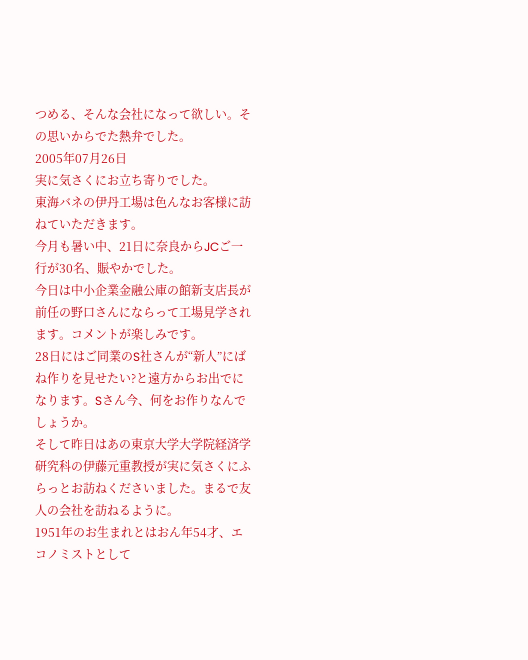つめる、そんな会社になって欲しい。その思いからでた熱弁でした。
2005年07月26日
実に気さくにお立ち寄りでした。
東海バネの伊丹工場は色んなお客様に訪ねていただきます。
今月も暑い中、21日に奈良からJCご一行が30名、賑やかでした。
今日は中小企業金融公庫の館新支店長が前任の野口さんにならって工場見学されます。コメントが楽しみです。
28日にはご同業のS社さんが“新人”にばね作りを見せたい?と遠方からお出でになります。Sさん今、何をお作りなんでしょうか。
そして昨日はあの東京大学大学院経済学研究科の伊藤元重教授が実に気さくにふらっとお訪ねくださいました。まるで友人の会社を訪ねるように。
1951年のお生まれとはおん年54才、エコノミストとして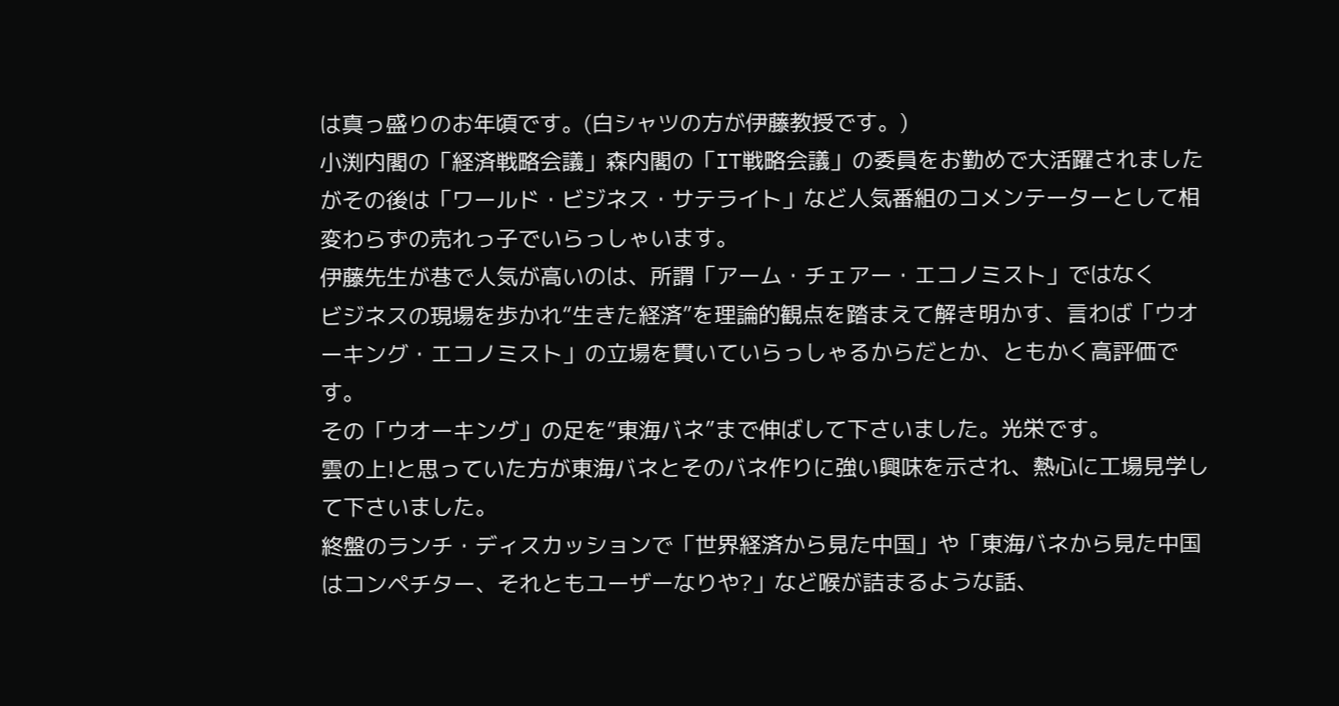は真っ盛りのお年頃です。(白シャツの方が伊藤教授です。)
小渕内閣の「経済戦略会議」森内閣の「IT戦略会議」の委員をお勤めで大活躍されましたがその後は「ワールド・ビジネス・サテライト」など人気番組のコメンテーターとして相変わらずの売れっ子でいらっしゃいます。
伊藤先生が巷で人気が高いのは、所謂「アーム・チェアー・エコノミスト」ではなく
ビジネスの現場を歩かれ“生きた経済”を理論的観点を踏まえて解き明かす、言わば「ウオーキング・エコノミスト」の立場を貫いていらっしゃるからだとか、ともかく高評価です。
その「ウオーキング」の足を“東海バネ”まで伸ばして下さいました。光栄です。
雲の上!と思っていた方が東海バネとそのバネ作りに強い興味を示され、熱心に工場見学して下さいました。
終盤のランチ・ディスカッションで「世界経済から見た中国」や「東海バネから見た中国はコンペチター、それともユーザーなりや?」など喉が詰まるような話、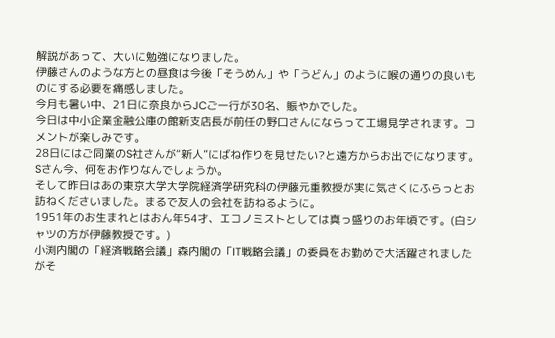解説があって、大いに勉強になりました。
伊藤さんのような方との昼食は今後「そうめん」や「うどん」のように喉の通りの良いものにする必要を痛感しました。
今月も暑い中、21日に奈良からJCご一行が30名、賑やかでした。
今日は中小企業金融公庫の館新支店長が前任の野口さんにならって工場見学されます。コメントが楽しみです。
28日にはご同業のS社さんが“新人”にばね作りを見せたい?と遠方からお出でになります。Sさん今、何をお作りなんでしょうか。
そして昨日はあの東京大学大学院経済学研究科の伊藤元重教授が実に気さくにふらっとお訪ねくださいました。まるで友人の会社を訪ねるように。
1951年のお生まれとはおん年54才、エコノミストとしては真っ盛りのお年頃です。(白シャツの方が伊藤教授です。)
小渕内閣の「経済戦略会議」森内閣の「IT戦略会議」の委員をお勤めで大活躍されましたがそ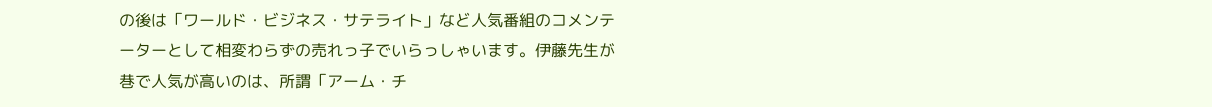の後は「ワールド・ビジネス・サテライト」など人気番組のコメンテーターとして相変わらずの売れっ子でいらっしゃいます。伊藤先生が巷で人気が高いのは、所謂「アーム・チ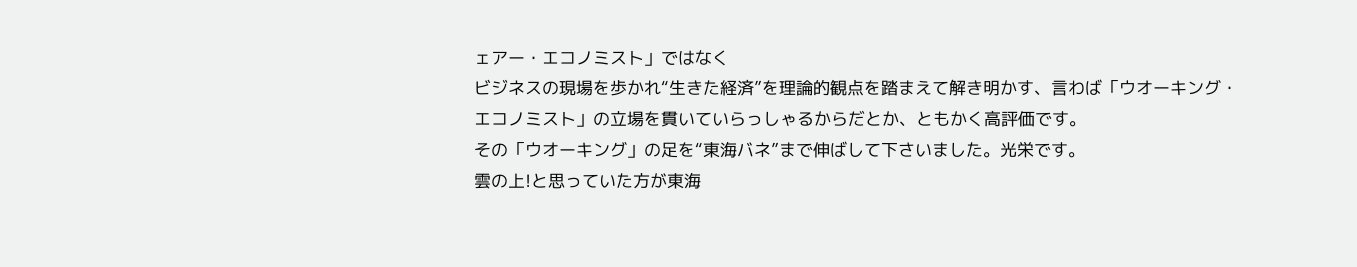ェアー・エコノミスト」ではなく
ビジネスの現場を歩かれ“生きた経済”を理論的観点を踏まえて解き明かす、言わば「ウオーキング・エコノミスト」の立場を貫いていらっしゃるからだとか、ともかく高評価です。
その「ウオーキング」の足を“東海バネ”まで伸ばして下さいました。光栄です。
雲の上!と思っていた方が東海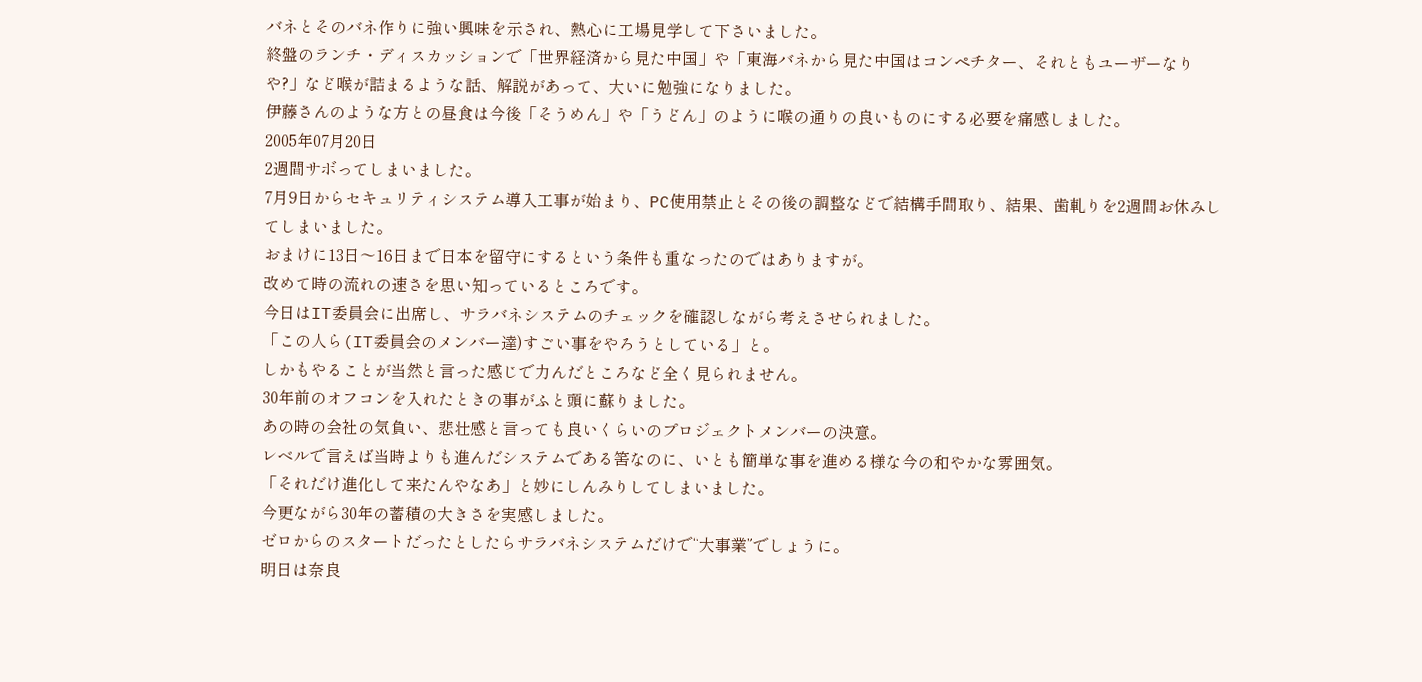バネとそのバネ作りに強い興味を示され、熱心に工場見学して下さいました。
終盤のランチ・ディスカッションで「世界経済から見た中国」や「東海バネから見た中国はコンペチター、それともユーザーなりや?」など喉が詰まるような話、解説があって、大いに勉強になりました。
伊藤さんのような方との昼食は今後「そうめん」や「うどん」のように喉の通りの良いものにする必要を痛感しました。
2005年07月20日
2週間サボってしまいました。
7月9日からセキュリティシステム導入工事が始まり、PC使用禁止とその後の調整などで結構手間取り、結果、歯軋りを2週間お休みしてしまいました。
おまけに13日〜16日まで日本を留守にするという条件も重なったのではありますが。
改めて時の流れの速さを思い知っているところです。
今日はIT委員会に出席し、サラバネシステムのチェックを確認しながら考えさせられました。
「この人ら(IT委員会のメンバー達)すごい事をやろうとしている」と。
しかもやることが当然と言った感じで力んだところなど全く見られません。
30年前のオフコンを入れたときの事がふと頭に蘇りました。
あの時の会社の気負い、悲壮感と言っても良いくらいのプロジェクトメンバーの決意。
レベルで言えば当時よりも進んだシステムである筈なのに、いとも簡単な事を進める様な今の和やかな雰囲気。
「それだけ進化して来たんやなあ」と妙にしんみりしてしまいました。
今更ながら30年の蓄積の大きさを実感しました。
ゼロからのスタートだったとしたらサラバネシステムだけで“大事業”でしょうに。
明日は奈良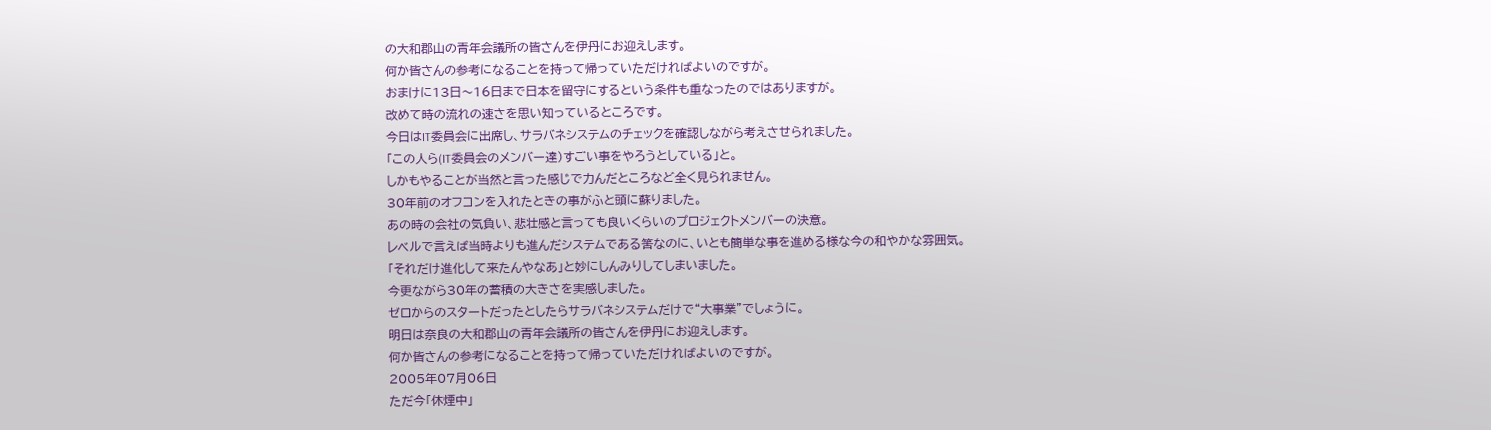の大和郡山の青年会議所の皆さんを伊丹にお迎えします。
何か皆さんの参考になることを持って帰っていただければよいのですが。
おまけに13日〜16日まで日本を留守にするという条件も重なったのではありますが。
改めて時の流れの速さを思い知っているところです。
今日はIT委員会に出席し、サラバネシステムのチェックを確認しながら考えさせられました。
「この人ら(IT委員会のメンバー達)すごい事をやろうとしている」と。
しかもやることが当然と言った感じで力んだところなど全く見られません。
30年前のオフコンを入れたときの事がふと頭に蘇りました。
あの時の会社の気負い、悲壮感と言っても良いくらいのプロジェクトメンバーの決意。
レベルで言えば当時よりも進んだシステムである筈なのに、いとも簡単な事を進める様な今の和やかな雰囲気。
「それだけ進化して来たんやなあ」と妙にしんみりしてしまいました。
今更ながら30年の蓄積の大きさを実感しました。
ゼロからのスタートだったとしたらサラバネシステムだけで“大事業”でしょうに。
明日は奈良の大和郡山の青年会議所の皆さんを伊丹にお迎えします。
何か皆さんの参考になることを持って帰っていただければよいのですが。
2005年07月06日
ただ今「休煙中」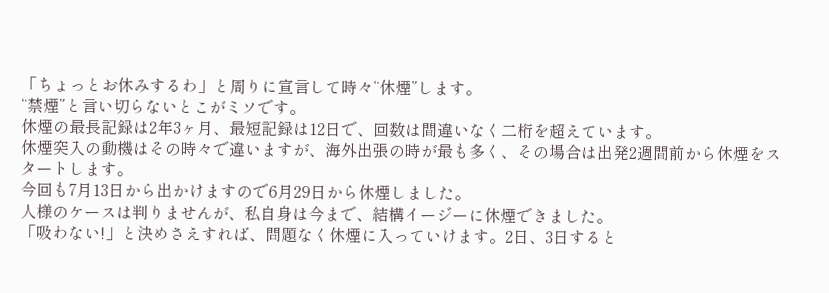「ちょっとお休みするわ」と周りに宣言して時々“休煙”します。
“禁煙”と言い切らないとこがミソです。
休煙の最長記録は2年3ヶ月、最短記録は12日で、回数は間違いなく二桁を超えています。
休煙突入の動機はその時々で違いますが、海外出張の時が最も多く、その場合は出発2週間前から休煙をスタートします。
今回も7月13日から出かけますので6月29日から休煙しました。
人様のケースは判りませんが、私自身は今まで、結構イージーに休煙できました。
「吸わない!」と決めさえすれば、問題なく休煙に入っていけます。2日、3日すると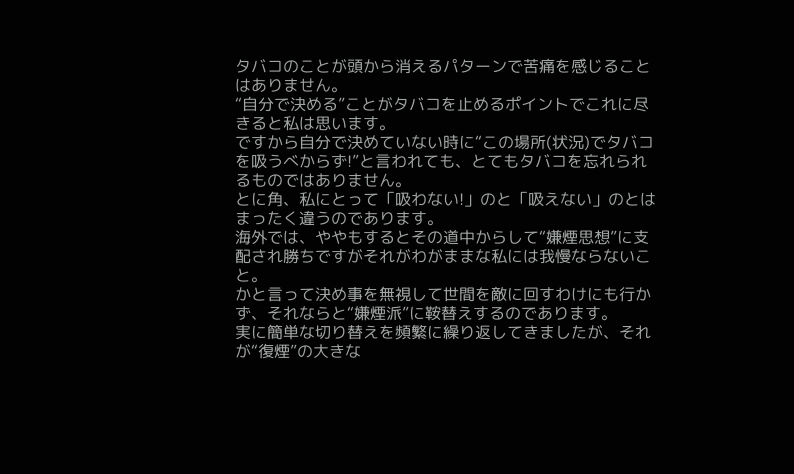タバコのことが頭から消えるパターンで苦痛を感じることはありません。
“自分で決める”ことがタバコを止めるポイントでこれに尽きると私は思います。
ですから自分で決めていない時に“この場所(状況)でタバコを吸うべからず!”と言われても、とてもタバコを忘れられるものではありません。
とに角、私にとって「吸わない!」のと「吸えない」のとはまったく違うのであります。
海外では、ややもするとその道中からして“嫌煙思想”に支配され勝ちですがそれがわがままな私には我慢ならないこと。
かと言って決め事を無視して世間を敵に回すわけにも行かず、それならと“嫌煙派”に鞍替えするのであります。
実に簡単な切り替えを頻繁に繰り返してきましたが、それが“復煙”の大きな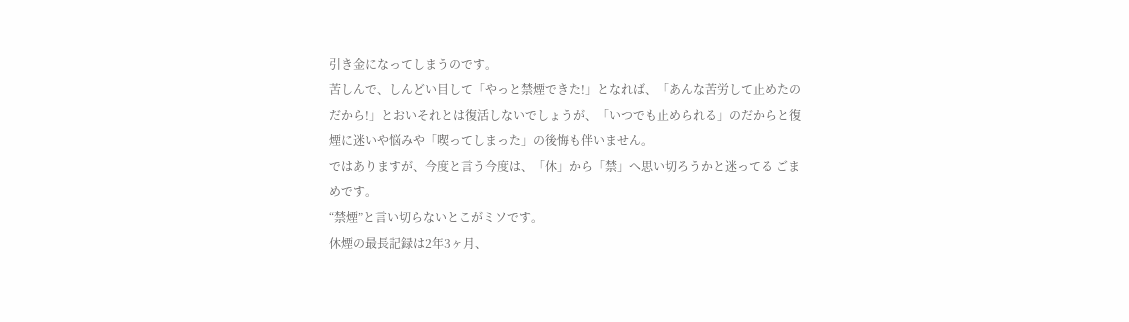引き金になってしまうのです。
苦しんで、しんどい目して「やっと禁煙できた!」となれば、「あんな苦労して止めたのだから!」とおいそれとは復活しないでしょうが、「いつでも止められる」のだからと復煙に迷いや悩みや「喫ってしまった」の後悔も伴いません。
ではありますが、今度と言う今度は、「休」から「禁」へ思い切ろうかと迷ってる ごまめです。
“禁煙”と言い切らないとこがミソです。
休煙の最長記録は2年3ヶ月、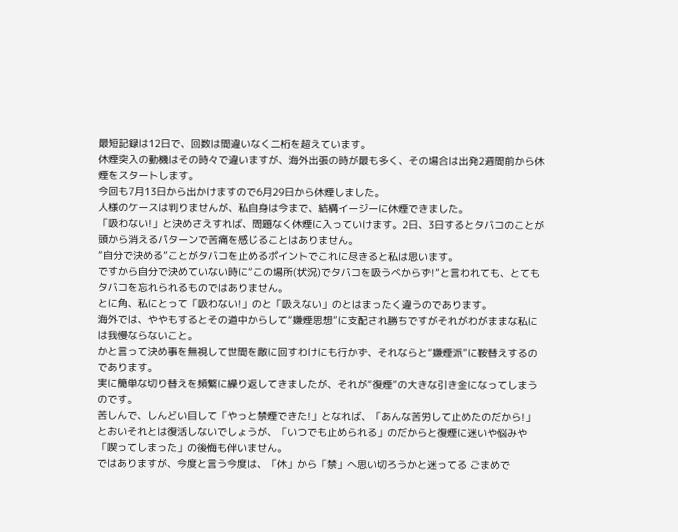最短記録は12日で、回数は間違いなく二桁を超えています。
休煙突入の動機はその時々で違いますが、海外出張の時が最も多く、その場合は出発2週間前から休煙をスタートします。
今回も7月13日から出かけますので6月29日から休煙しました。
人様のケースは判りませんが、私自身は今まで、結構イージーに休煙できました。
「吸わない!」と決めさえすれば、問題なく休煙に入っていけます。2日、3日するとタバコのことが頭から消えるパターンで苦痛を感じることはありません。
“自分で決める”ことがタバコを止めるポイントでこれに尽きると私は思います。
ですから自分で決めていない時に“この場所(状況)でタバコを吸うべからず!”と言われても、とてもタバコを忘れられるものではありません。
とに角、私にとって「吸わない!」のと「吸えない」のとはまったく違うのであります。
海外では、ややもするとその道中からして“嫌煙思想”に支配され勝ちですがそれがわがままな私には我慢ならないこと。
かと言って決め事を無視して世間を敵に回すわけにも行かず、それならと“嫌煙派”に鞍替えするのであります。
実に簡単な切り替えを頻繁に繰り返してきましたが、それが“復煙”の大きな引き金になってしまうのです。
苦しんで、しんどい目して「やっと禁煙できた!」となれば、「あんな苦労して止めたのだから!」とおいそれとは復活しないでしょうが、「いつでも止められる」のだからと復煙に迷いや悩みや「喫ってしまった」の後悔も伴いません。
ではありますが、今度と言う今度は、「休」から「禁」へ思い切ろうかと迷ってる ごまめで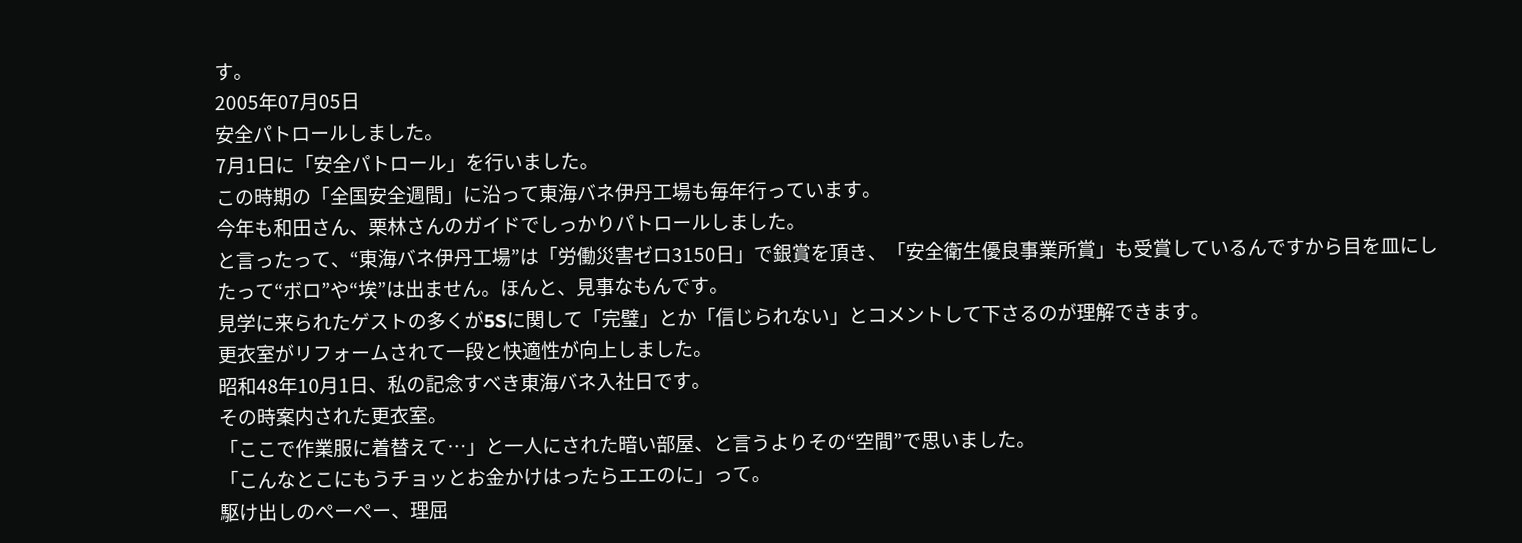す。
2005年07月05日
安全パトロールしました。
7月1日に「安全パトロール」を行いました。
この時期の「全国安全週間」に沿って東海バネ伊丹工場も毎年行っています。
今年も和田さん、栗林さんのガイドでしっかりパトロールしました。
と言ったって、“東海バネ伊丹工場”は「労働災害ゼロ3150日」で銀賞を頂き、「安全衛生優良事業所賞」も受賞しているんですから目を皿にしたって“ボロ”や“埃”は出ません。ほんと、見事なもんです。
見学に来られたゲストの多くが5Sに関して「完璧」とか「信じられない」とコメントして下さるのが理解できます。
更衣室がリフォームされて一段と快適性が向上しました。
昭和48年10月1日、私の記念すべき東海バネ入社日です。
その時案内された更衣室。
「ここで作業服に着替えて…」と一人にされた暗い部屋、と言うよりその“空間”で思いました。
「こんなとこにもうチョッとお金かけはったらエエのに」って。
駆け出しのぺーぺー、理屈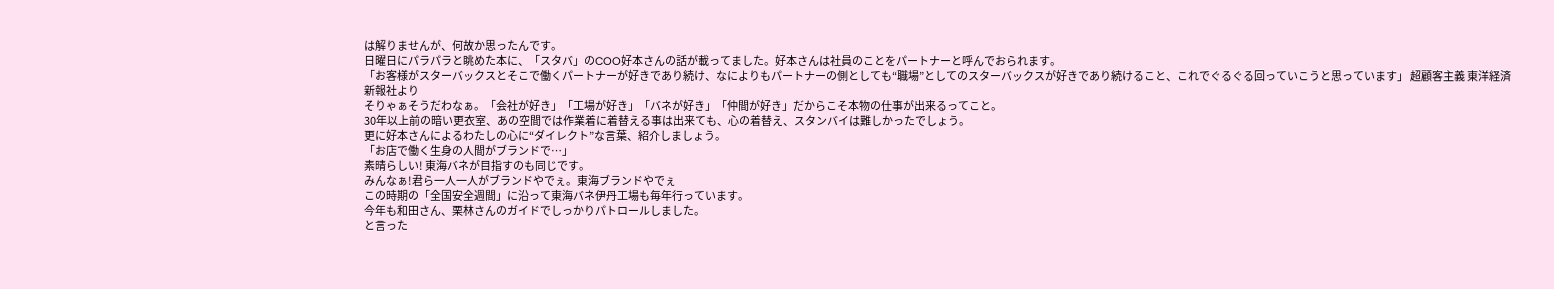は解りませんが、何故か思ったんです。
日曜日にパラパラと眺めた本に、「スタバ」のCOO好本さんの話が載ってました。好本さんは社員のことをパートナーと呼んでおられます。
「お客様がスターバックスとそこで働くパートナーが好きであり続け、なによりもパートナーの側としても“職場”としてのスターバックスが好きであり続けること、これでぐるぐる回っていこうと思っています」 超顧客主義 東洋経済新報社より
そりゃぁそうだわなぁ。「会社が好き」「工場が好き」「バネが好き」「仲間が好き」だからこそ本物の仕事が出来るってこと。
30年以上前の暗い更衣室、あの空間では作業着に着替える事は出来ても、心の着替え、スタンバイは難しかったでしょう。
更に好本さんによるわたしの心に“ダイレクト”な言葉、紹介しましょう。
「お店で働く生身の人間がブランドで…」
素晴らしい! 東海バネが目指すのも同じです。
みんなぁ!君ら一人一人がブランドやでぇ。東海ブランドやでぇ
この時期の「全国安全週間」に沿って東海バネ伊丹工場も毎年行っています。
今年も和田さん、栗林さんのガイドでしっかりパトロールしました。
と言った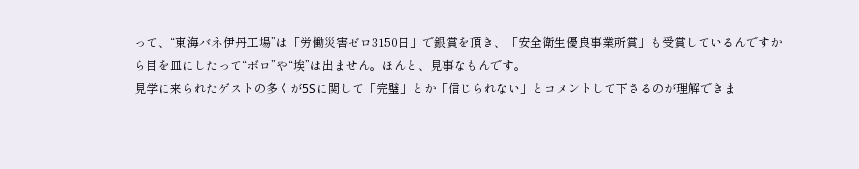って、“東海バネ伊丹工場”は「労働災害ゼロ3150日」で銀賞を頂き、「安全衛生優良事業所賞」も受賞しているんですから目を皿にしたって“ボロ”や“埃”は出ません。ほんと、見事なもんです。
見学に来られたゲストの多くが5Sに関して「完璧」とか「信じられない」とコメントして下さるのが理解できま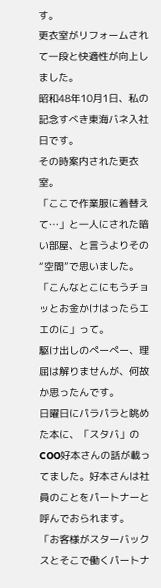す。
更衣室がリフォームされて一段と快適性が向上しました。
昭和48年10月1日、私の記念すべき東海バネ入社日です。
その時案内された更衣室。
「ここで作業服に着替えて…」と一人にされた暗い部屋、と言うよりその“空間”で思いました。
「こんなとこにもうチョッとお金かけはったらエエのに」って。
駆け出しのぺーぺー、理屈は解りませんが、何故か思ったんです。
日曜日にパラパラと眺めた本に、「スタバ」のCOO好本さんの話が載ってました。好本さんは社員のことをパートナーと呼んでおられます。
「お客様がスターバックスとそこで働くパートナ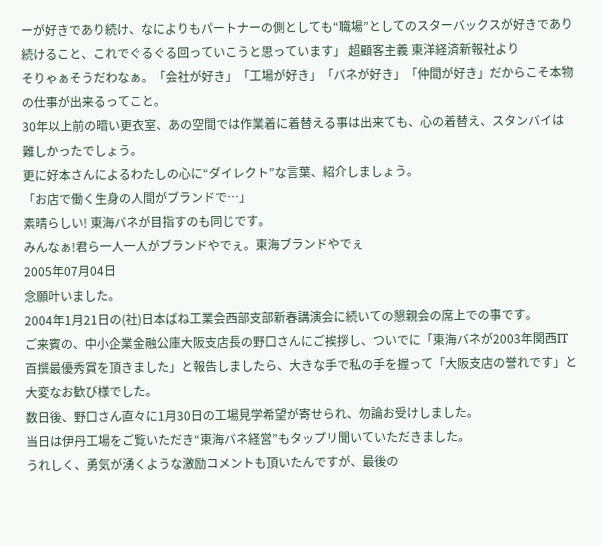ーが好きであり続け、なによりもパートナーの側としても“職場”としてのスターバックスが好きであり続けること、これでぐるぐる回っていこうと思っています」 超顧客主義 東洋経済新報社より
そりゃぁそうだわなぁ。「会社が好き」「工場が好き」「バネが好き」「仲間が好き」だからこそ本物の仕事が出来るってこと。
30年以上前の暗い更衣室、あの空間では作業着に着替える事は出来ても、心の着替え、スタンバイは難しかったでしょう。
更に好本さんによるわたしの心に“ダイレクト”な言葉、紹介しましょう。
「お店で働く生身の人間がブランドで…」
素晴らしい! 東海バネが目指すのも同じです。
みんなぁ!君ら一人一人がブランドやでぇ。東海ブランドやでぇ
2005年07月04日
念願叶いました。
2004年1月21日の(社)日本ばね工業会西部支部新春講演会に続いての懇親会の席上での事です。
ご来賓の、中小企業金融公庫大阪支店長の野口さんにご挨拶し、ついでに「東海バネが2003年関西IT百撰最優秀賞を頂きました」と報告しましたら、大きな手で私の手を握って「大阪支店の誉れです」と大変なお歓び様でした。
数日後、野口さん直々に1月30日の工場見学希望が寄せられ、勿論お受けしました。
当日は伊丹工場をご覧いただき“東海バネ経営”もタップリ聞いていただきました。
うれしく、勇気が湧くような激励コメントも頂いたんですが、最後の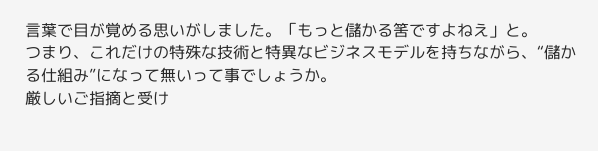言葉で目が覚める思いがしました。「もっと儲かる筈ですよねえ」と。
つまり、これだけの特殊な技術と特異なビジネスモデルを持ちながら、“儲かる仕組み”になって無いって事でしょうか。
厳しいご指摘と受け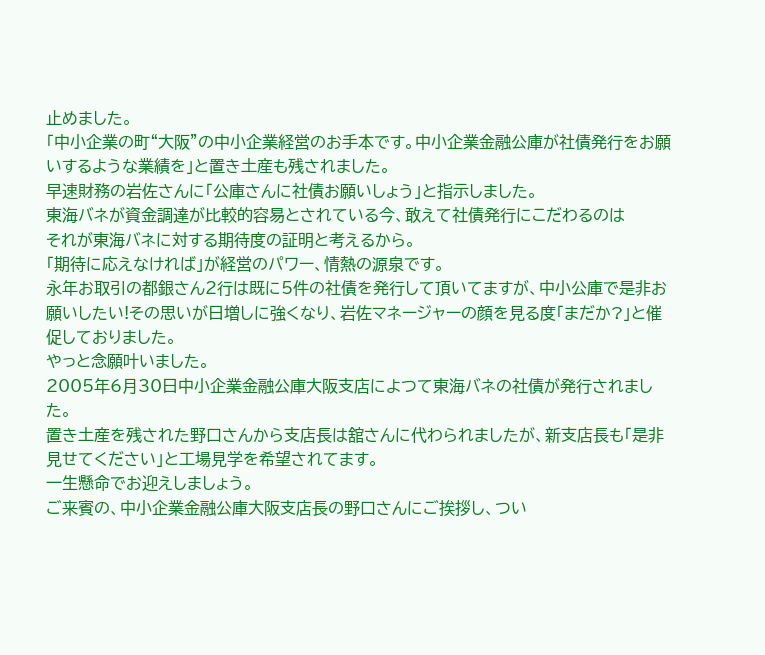止めました。
「中小企業の町“大阪”の中小企業経営のお手本です。中小企業金融公庫が社債発行をお願いするような業績を」と置き土産も残されました。
早速財務の岩佐さんに「公庫さんに社債お願いしょう」と指示しました。
東海バネが資金調達が比較的容易とされている今、敢えて社債発行にこだわるのは
それが東海バネに対する期待度の証明と考えるから。
「期待に応えなければ」が経営のパワー、情熱の源泉です。
永年お取引の都銀さん2行は既に5件の社債を発行して頂いてますが、中小公庫で是非お願いしたい!その思いが日増しに強くなり、岩佐マネージャーの顔を見る度「まだか?」と催促しておりました。
やっと念願叶いました。
2005年6月30日中小企業金融公庫大阪支店によつて東海バネの社債が発行されました。
置き土産を残された野口さんから支店長は舘さんに代わられましたが、新支店長も「是非見せてください」と工場見学を希望されてます。
一生懸命でお迎えしましょう。
ご来賓の、中小企業金融公庫大阪支店長の野口さんにご挨拶し、つい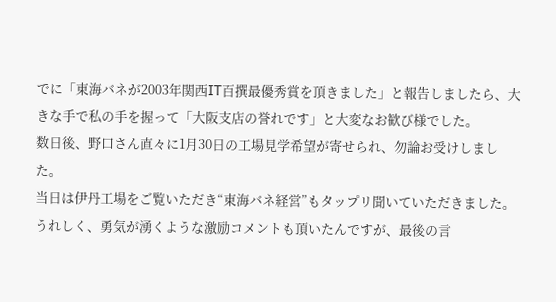でに「東海バネが2003年関西IT百撰最優秀賞を頂きました」と報告しましたら、大きな手で私の手を握って「大阪支店の誉れです」と大変なお歓び様でした。
数日後、野口さん直々に1月30日の工場見学希望が寄せられ、勿論お受けしました。
当日は伊丹工場をご覧いただき“東海バネ経営”もタップリ聞いていただきました。
うれしく、勇気が湧くような激励コメントも頂いたんですが、最後の言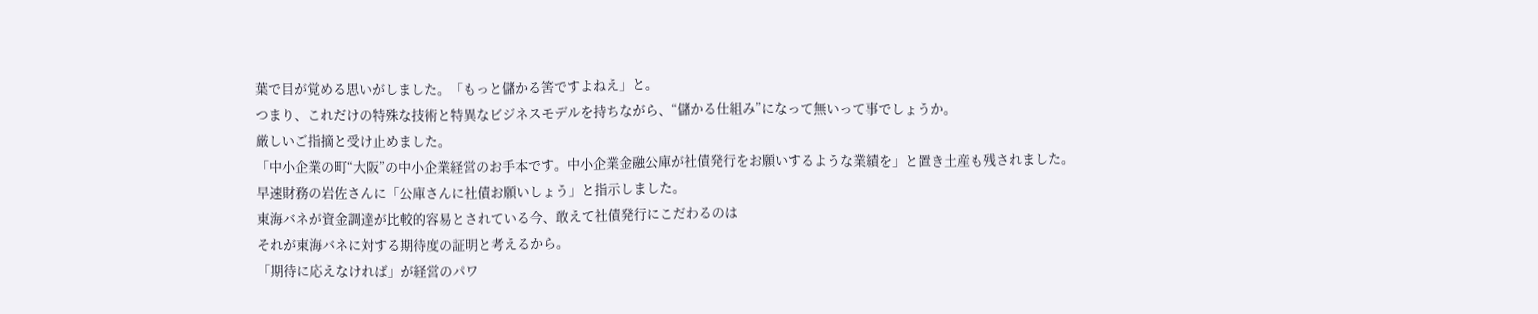葉で目が覚める思いがしました。「もっと儲かる筈ですよねえ」と。
つまり、これだけの特殊な技術と特異なビジネスモデルを持ちながら、“儲かる仕組み”になって無いって事でしょうか。
厳しいご指摘と受け止めました。
「中小企業の町“大阪”の中小企業経営のお手本です。中小企業金融公庫が社債発行をお願いするような業績を」と置き土産も残されました。
早速財務の岩佐さんに「公庫さんに社債お願いしょう」と指示しました。
東海バネが資金調達が比較的容易とされている今、敢えて社債発行にこだわるのは
それが東海バネに対する期待度の証明と考えるから。
「期待に応えなければ」が経営のパワ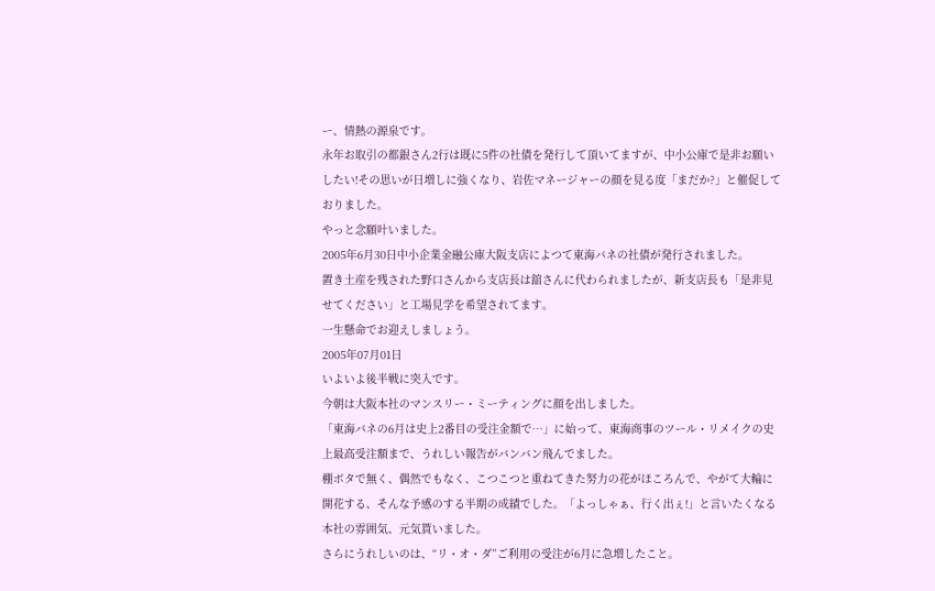ー、情熱の源泉です。
永年お取引の都銀さん2行は既に5件の社債を発行して頂いてますが、中小公庫で是非お願いしたい!その思いが日増しに強くなり、岩佐マネージャーの顔を見る度「まだか?」と催促しておりました。
やっと念願叶いました。
2005年6月30日中小企業金融公庫大阪支店によつて東海バネの社債が発行されました。
置き土産を残された野口さんから支店長は舘さんに代わられましたが、新支店長も「是非見せてください」と工場見学を希望されてます。
一生懸命でお迎えしましょう。
2005年07月01日
いよいよ後半戦に突入です。
今朝は大阪本社のマンスリー・ミーティングに顔を出しました。
「東海バネの6月は史上2番目の受注金額で…」に始って、東海商事のツール・リメイクの史上最高受注額まで、うれしい報告がバンバン飛んでました。
棚ボタで無く、偶然でもなく、こつこつと重ねてきた努力の花がほころんで、やがて大輪に開花する、そんな予感のする半期の成績でした。「よっしゃぁ、行く出ぇ!」と言いたくなる本社の雰囲気、元気貰いました。
さらにうれしいのは、“リ・オ・ダ”ご利用の受注が6月に急増したこと。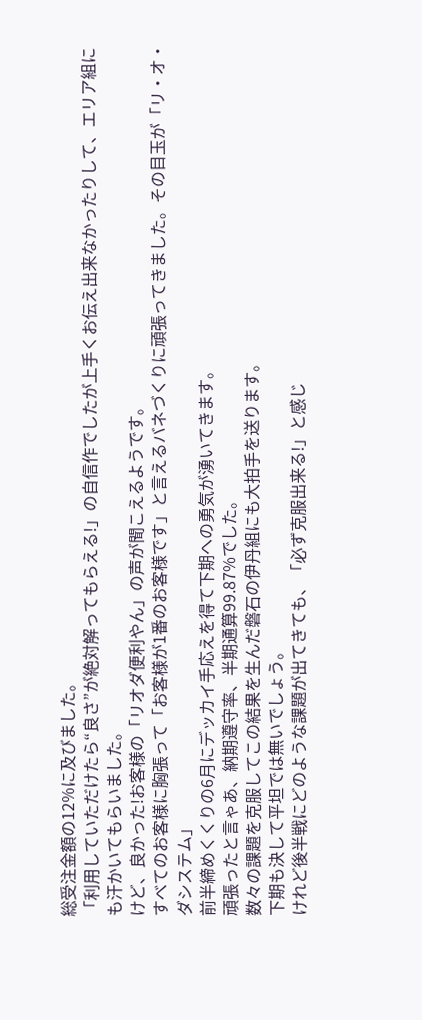総受注金額の12%に及びました。
「利用していただけたら“良さ”が絶対解ってもらえる!」の自信作でしたが上手くお伝え出来なかったりして、エリア組にも汗かいてもらいました。
けど、良かった!お客様の「リオダ便利やん」の声が聞こえるようです。
すべてのお客様に胸張って「お客様が1番のお客様です」と言えるバネづくりに頑張ってきました。その目玉が「リ・オ・ダシステム」
前半締めくくりの6月にデッカイ手応えを得て下期への勇気が湧いてきます。
頑張ったと言ゃあ、納期遵守率、半期通算99.87%でした。
数々の課題を克服してこの結果を生んだ磐石の伊丹組にも大拍手を送ります。
下期も決して平坦では無いでしょう。
けれど後半戦にどのような課題が出てきても、「必ず克服出来る!」と感じ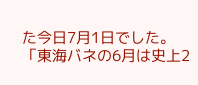た今日7月1日でした。
「東海バネの6月は史上2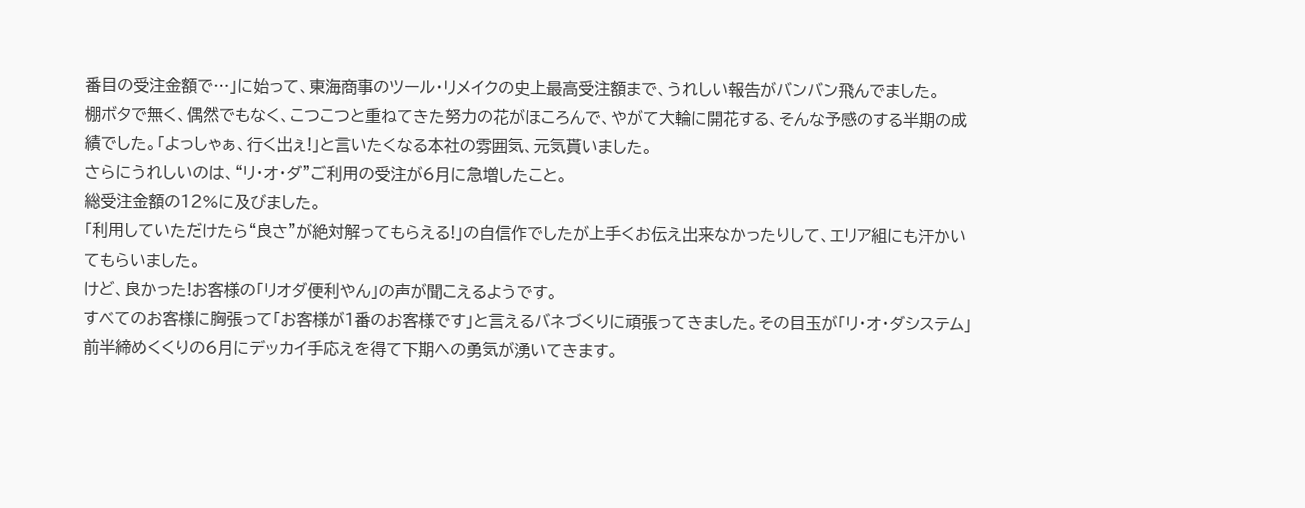番目の受注金額で…」に始って、東海商事のツール・リメイクの史上最高受注額まで、うれしい報告がバンバン飛んでました。
棚ボタで無く、偶然でもなく、こつこつと重ねてきた努力の花がほころんで、やがて大輪に開花する、そんな予感のする半期の成績でした。「よっしゃぁ、行く出ぇ!」と言いたくなる本社の雰囲気、元気貰いました。
さらにうれしいのは、“リ・オ・ダ”ご利用の受注が6月に急増したこと。
総受注金額の12%に及びました。
「利用していただけたら“良さ”が絶対解ってもらえる!」の自信作でしたが上手くお伝え出来なかったりして、エリア組にも汗かいてもらいました。
けど、良かった!お客様の「リオダ便利やん」の声が聞こえるようです。
すべてのお客様に胸張って「お客様が1番のお客様です」と言えるバネづくりに頑張ってきました。その目玉が「リ・オ・ダシステム」
前半締めくくりの6月にデッカイ手応えを得て下期への勇気が湧いてきます。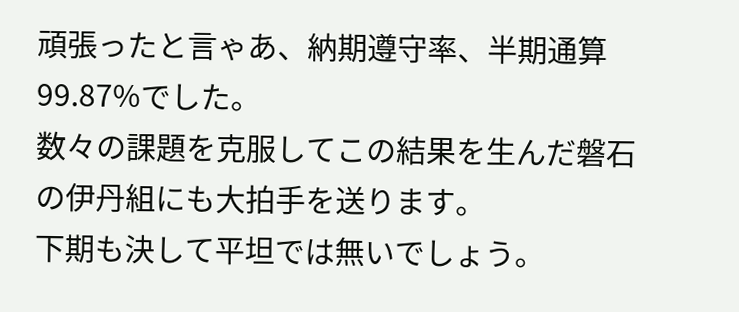頑張ったと言ゃあ、納期遵守率、半期通算99.87%でした。
数々の課題を克服してこの結果を生んだ磐石の伊丹組にも大拍手を送ります。
下期も決して平坦では無いでしょう。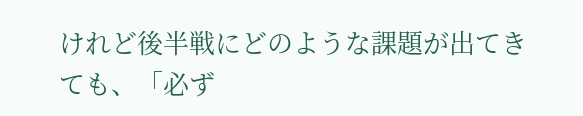けれど後半戦にどのような課題が出てきても、「必ず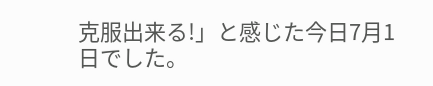克服出来る!」と感じた今日7月1日でした。